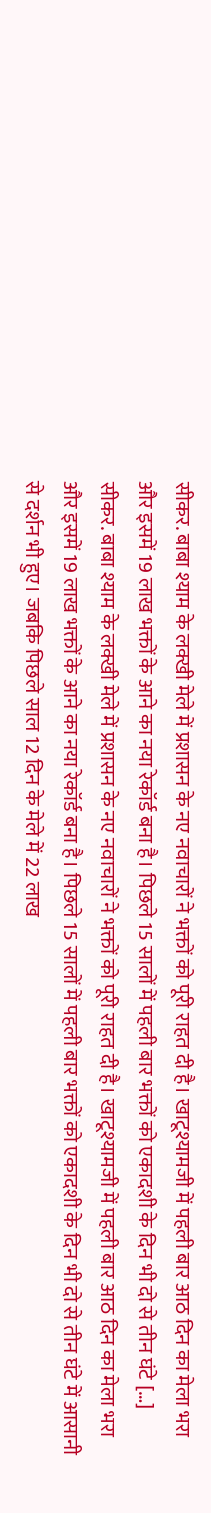सीकर. बाबा श्याम के लक्खी मेले में प्रशासन के नए नवाचारों ने भक्तों को पूरी राहत दी है। खाटूश्यामजी में पहली बार आठ दिन का मेला भरा और इसमें 19 लाख भक्तों के आने का नया रेकॉर्ड बना है। पिछले 15 सालों में पहली बार भक्तों को एकादशी के दिन भी दो से तीन घंटे […]
सीकर. बाबा श्याम के लक्खी मेले में प्रशासन के नए नवाचारों ने भक्तों को पूरी राहत दी है। खाटूश्यामजी में पहली बार आठ दिन का मेला भरा और इसमें 19 लाख भक्तों के आने का नया रेकॉर्ड बना है। पिछले 15 सालों में पहली बार भक्तों को एकादशी के दिन भी दो से तीन घंटे में आसानी से दर्शन भी हुए। जबकि पिछले साल 12 दिन के मेले में 22 लाख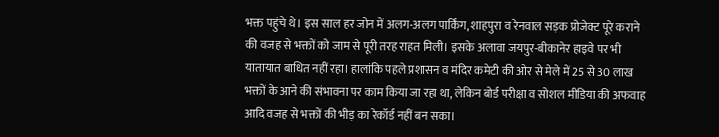भक्त पहुंचे थे। इस साल हर जोन में अलग-अलग पार्किंग, शाहपुरा व रेनवाल सड़क प्रोजेक्ट पूरे कराने की वजह से भक्तों को जाम से पूरी तरह राहत मिली। इसके अलावा जयपुर-बीकानेर हाइवे पर भी यातायात बाधित नहीं रहा। हालांकि पहले प्रशासन व मंदिर कमेटी की ओर से मेले में 25 से 30 लाख भक्तों के आने की संभावना पर काम किया जा रहा था, लेकिन बोर्ड परीक्षा व सोशल मीडिया की अफवाह आदि वजह से भक्तों की भीड़ का रेकॉर्ड नहीं बन सका।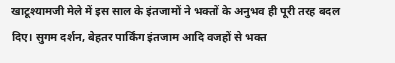खाटूश्यामजी मेले में इस साल के इंतजामों ने भक्तों के अनुभव ही पूरी तरह बदल दिए। सुगम दर्शन, बेहतर पार्किंग इंतजाम आदि वजहों से भक्त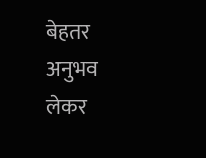बेहतर अनुभव लेकर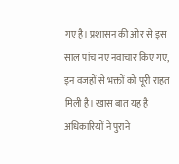गए है। प्रशासन की ओर से इस साल पांच नए नवाचार किए गए, इन वजहों से भक्तों को पूरी राहत मिली है। खास बात यह है अधिकारियों ने पुराने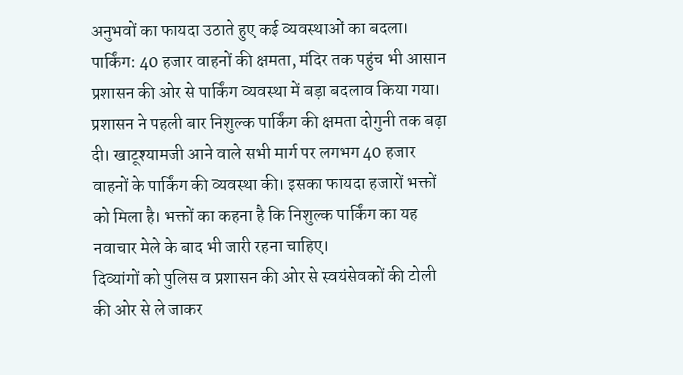अनुभवों का फायदा उठाते हुए कई व्यवस्थाओं का बदला।
पार्किंग: 40 हजार वाहनों की क्षमता, मंदिर तक पहुंच भी आसान
प्रशासन की ओर से पार्किंग व्यवस्था में बड़ा बदलाव किया गया। प्रशासन ने पहली बार निशुल्क पार्किंग की क्षमता दोगुनी तक बढ़ा दी। खाटूश्यामजी आने वाले सभी मार्ग पर लगभग 40 हजार वाहनों के पार्किंग की व्यवस्था की। इसका फायदा हजारों भक्तों को मिला है। भक्तों का कहना है कि निशुल्क पार्किंग का यह नवाचार मेले के बाद भी जारी रहना चाहिए।
दिव्यांगों को पुलिस व प्रशासन की ओर से स्वयंसेवकों की टोली की ओर से ले जाकर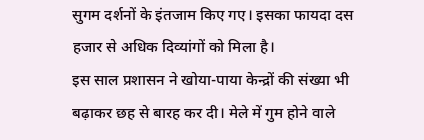सुगम दर्शनों के इंतजाम किए गए। इसका फायदा दस हजार से अधिक दिव्यांगों को मिला है।
इस साल प्रशासन ने खोया-पाया केन्द्रों की संख्या भी बढ़ाकर छह से बारह कर दी। मेले में गुम होने वाले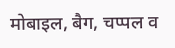मोबाइल, बैग, चप्पल व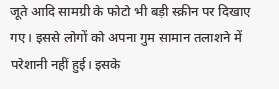जूते आदि सामग्री के फोटो भी बड़ी स्क्रीन पर दिखाए गए। इससे लोगों को अपना गुम सामान तलाशने में परेशानी नहीं हुई। इसके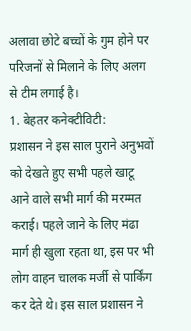अलावा छोटे बच्चों के गुम होने पर परिजनों से मिलाने के लिए अलग से टीम लगाई है।
1. बेहतर कनेक्टीविटी:
प्रशासन ने इस साल पुराने अनुभवों को देखते हुए सभी पहले खाटू आने वाले सभी मार्ग की मरम्मत कराई। पहले जाने के लिए मंढा मार्ग ही खुला रहता था, इस पर भी लोग वाहन चालक मर्जी से पार्किंग कर देते थे। इस साल प्रशासन ने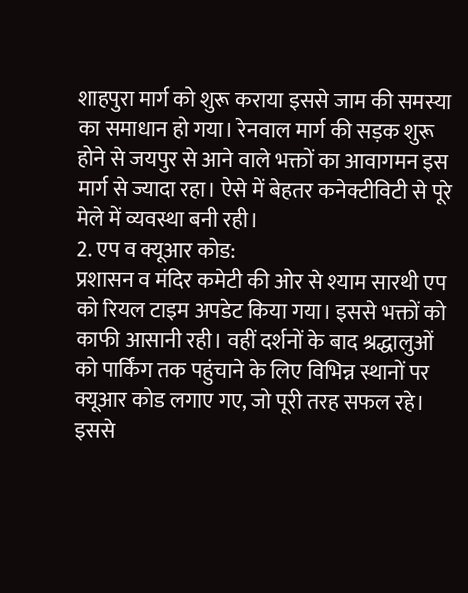शाहपुरा मार्ग को शुरू कराया इससे जाम की समस्या का समाधान हो गया। रेनवाल मार्ग की सड़क शुरू होने से जयपुर से आने वाले भक्तों का आवागमन इस मार्ग से ज्यादा रहा। ऐसे में बेहतर कनेक्टीविटी से पूरे मेले में व्यवस्था बनी रही।
2. एप व क्यूआर कोड:
प्रशासन व मंदिर कमेटी की ओर से श्याम सारथी एप को रियल टाइम अपडेट किया गया। इससे भक्तों को काफी आसानी रही। वहीं दर्शनों के बाद श्रद्धालुओं को पार्किंग तक पहुंचाने के लिए विभिन्न स्थानों पर क्यूआर कोड लगाए गए, जो पूरी तरह सफल रहे। इससे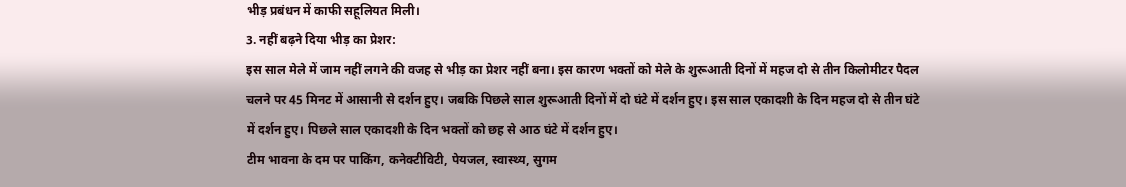भीड़ प्रबंधन में काफी सहूलियत मिली।
3. नहीं बढ़ने दिया भीड़ का प्रेशर:
इस साल मेले में जाम नहीं लगने की वजह से भीड़ का प्रेशर नहीं बना। इस कारण भक्तों को मेले के शुरूआती दिनों में महज दो से तीन किलोमीटर पैदल चलने पर 45 मिनट में आसानी से दर्शन हुए। जबकि पिछले साल शुरूआती दिनों में दो घंटे में दर्शन हुए। इस साल एकादशी के दिन महज दो से तीन घंटे में दर्शन हुए। पिछले साल एकादशी के दिन भक्तों को छह से आठ घंटे में दर्शन हुए।
टीम भावना के दम पर पाकिंग, कनेक्टीविटी, पेयजल, स्वास्थ्य, सुगम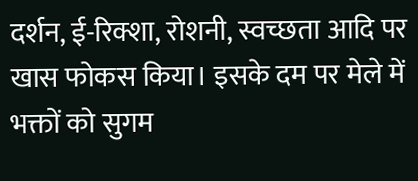दर्शन, ई-रिक्शा, रोशनी, स्वच्छता आदि पर खास फोकस किया। इसके दम पर मेले में भक्तों को सुगम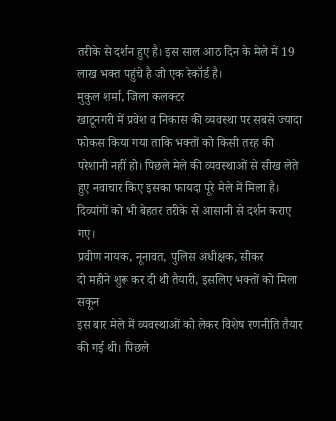तरीके से दर्शन हुए है। इस साल आठ दिन के मेले में 19 लाख भक्त पहुंचे है जो एक रेकॉर्ड है।
मुकुल शर्मा, जिला कलक्टर
खाटूनगरी में प्रवेश व निकास की व्यवस्था पर सबसे ज्यादा फोकस किया गया ताकि भक्तों को किसी तरह की परेशानी नहीं हो। पिछले मेले की व्यवस्थाओं से सीख लेते हुए नवाचार किए इसका फायदा पूरे मेले में मिला है। दिव्यांगों को भी बेहतर तरीके से आसानी से दर्शन कराए गए।
प्रवीण नायक, नूनावत, पुलिस अधीक्षक, सीकर
दो महीने शुरू कर दी थी तैयारी, इसलिए भक्तों को मिला सकून
इस बार मेले में व्यवस्थाओं को लेकर विशेष रणनीति तैयार की गई थी। पिछले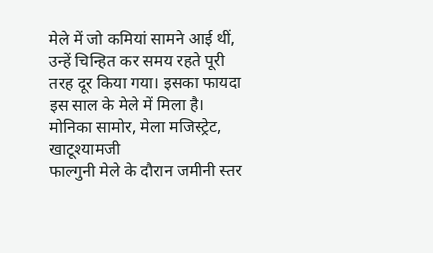मेले में जो कमियां सामने आई थीं, उन्हें चिन्हित कर समय रहते पूरी तरह दूर किया गया। इसका फायदा इस साल के मेले में मिला है।
मोनिका सामोर, मेला मजिस्ट्रेट, खाटूश्यामजी
फाल्गुनी मेले के दौरान जमीनी स्तर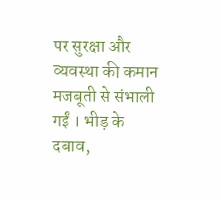पर सुरक्षा और व्यवस्था की कमान मजबूती से संभाली गईं । भीड़ के दबाव,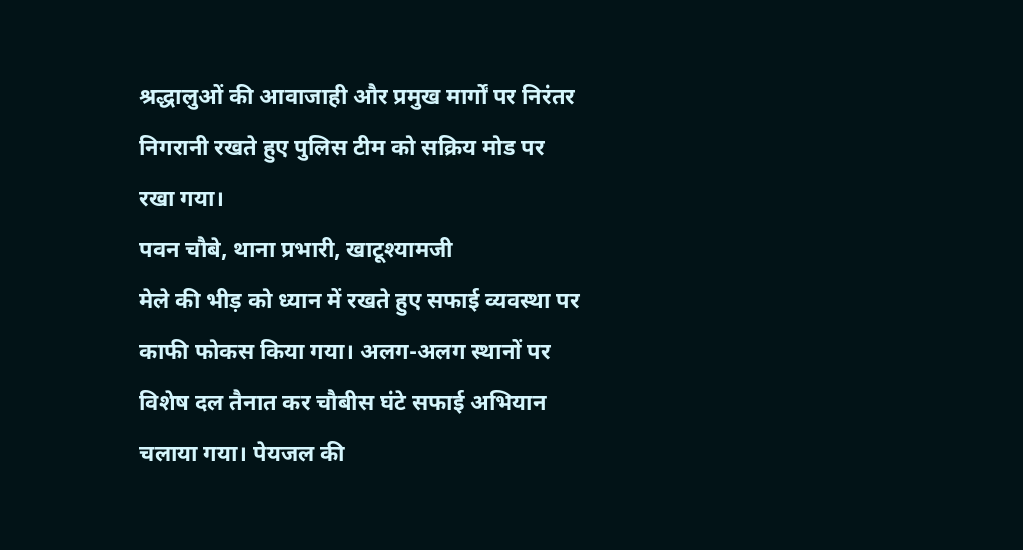श्रद्धालुओं की आवाजाही और प्रमुख मार्गों पर निरंतर निगरानी रखते हुए पुलिस टीम को सक्रिय मोड पर रखा गया।
पवन चौबे, थाना प्रभारी, खाटूश्यामजी
मेले की भीड़ को ध्यान में रखते हुए सफाई व्यवस्था पर काफी फोकस किया गया। अलग-अलग स्थानों पर विशेष दल तैनात कर चौबीस घंटे सफाई अभियान चलाया गया। पेयजल की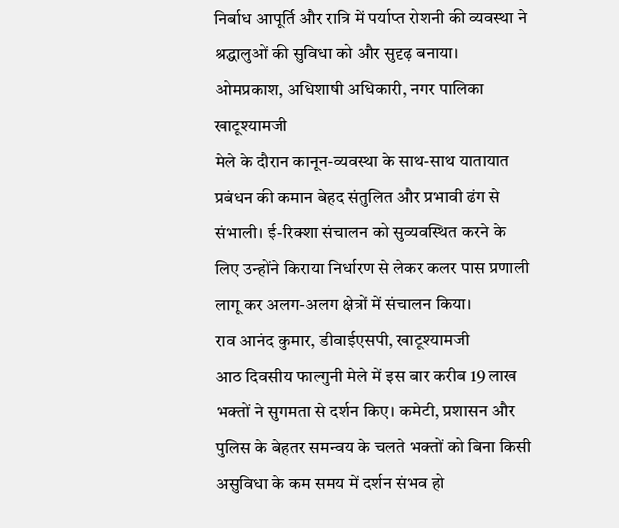निर्बाध आपूर्ति और रात्रि में पर्याप्त रोशनी की व्यवस्था ने श्रद्धालुओं की सुविधा को और सुदृढ़ बनाया।
ओमप्रकाश, अधिशाषी अधिकारी, नगर पालिका खाटूश्यामजी
मेले के दौरान कानून-व्यवस्था के साथ-साथ यातायात प्रबंधन की कमान बेहद संतुलित और प्रभावी ढंग से संभाली। ई-रिक्शा संचालन को सुव्यवस्थित करने के लिए उन्होंने किराया निर्धारण से लेकर कलर पास प्रणाली लागू कर अलग-अलग क्षेत्रों में संचालन किया।
राव आनंद कुमार, डीवाईएसपी, खाटूश्यामजी
आठ दिवसीय फाल्गुनी मेले में इस बार करीब 19 लाख भक्तों ने सुगमता से दर्शन किए। कमेटी, प्रशासन और पुलिस के बेहतर समन्वय के चलते भक्तों को बिना किसी असुविधा के कम समय में दर्शन संभव हो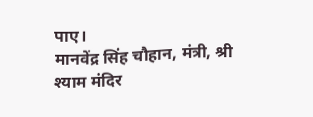पाए।
मानवेंद्र सिंह चौहान, मंत्री, श्री श्याम मंदिर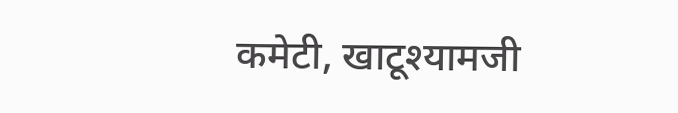कमेटी, खाटूश्यामजी